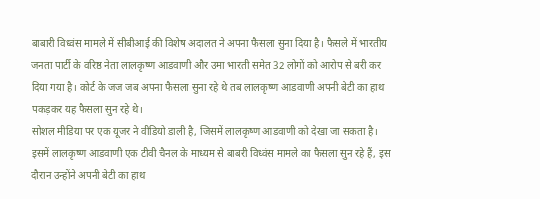बाबारी विध्वंस मामले में सीबीआई की विशेष अदालत ने अपना फैसला सुना दिया है। फैसले में भारतीय जनता पार्टी के वरिष्ठ नेता लालकृष्ण आडवाणी और उमा भारती समेत 32 लोगों को आरोप से बरी कर दिया गया है। कोर्ट के जज जब अपना फैसला सुना रहे थे तब लालकृष्ण आडवाणी अपनी बेटी का हाथ पकड़कर यह फैसला सुन रहे थे।
सोशल मीडिया पर एक यूजर ने वीडियो डाली है, जिसमें लालकृष्ण आडवाणी को देखा जा सकता है। इसमें लालकृष्ण आडवाणी एक टीवी चैनल के माध्यम से बाबरी विध्वंस मामले का फैसला सुन रहे हैं, इस दौरान उन्होंने अपनी बेटी का हाथ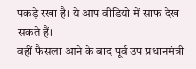पकड़े रखा है। ये आप वीडियो में साफ देख सकते हैं।
वहीं फैसला आने के बाद पूर्व उप प्रधानमंत्री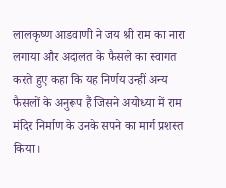लालकृष्ण आडवाणी ने जय श्री राम का नारा लगाया और अदालत के फैसले का स्वागत करते हुए कहा कि यह निर्णय उन्हीं अन्य फैसलों के अनुरूप हैं जिसने अयोध्या में राम मंदिर निर्माण के उनके सपने का मार्ग प्रशस्त किया।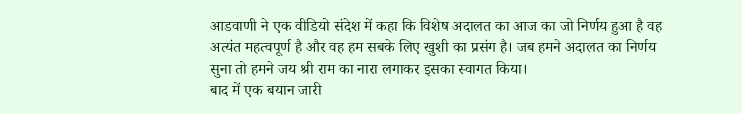आडवाणी ने एक वीडियो संदेश में कहा कि विशेष अदालत का आज का जो निर्णय हुआ है वह अत्यंत महत्वपूर्ण है और वह हम सबके लिए खुशी का प्रसंग है। जब हमने अदालत का निर्णय सुना तो हमने जय श्री राम का नारा लगाकर इसका स्वागत किया।
बाद में एक बयान जारी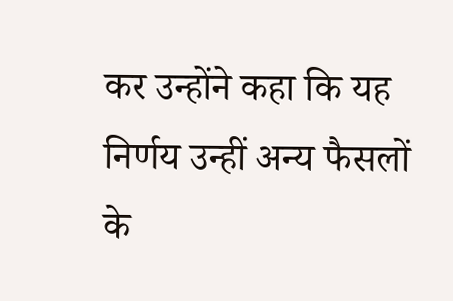कर उन्होंने कहा कि यह निर्णय उन्हीं अन्य फैसलों के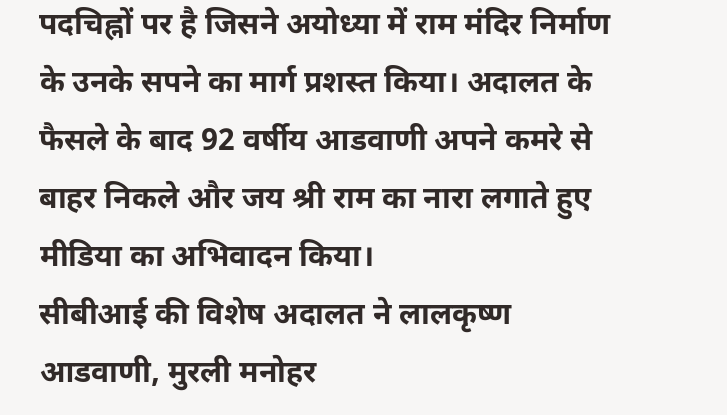पदचिह्नों पर है जिसने अयोध्या में राम मंदिर निर्माण के उनके सपने का मार्ग प्रशस्त किया। अदालत के फैसले के बाद 92 वर्षीय आडवाणी अपने कमरे से बाहर निकले और जय श्री राम का नारा लगाते हुए मीडिया का अभिवादन किया।
सीबीआई की विशेष अदालत ने लालकृष्ण आडवाणी, मुरली मनोहर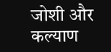जोशी और कल्याण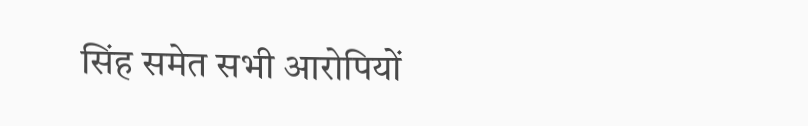सिंह समेत सभी आरोपियों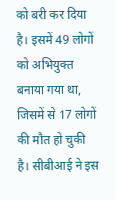को बरी कर दिया है। इसमें 49 लोगों को अभियुक्त बनाया गया था, जिसमें से 17 लोगों की मौत हो चुकी है। सीबीआई ने इस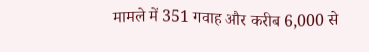मामले में 351 गवाह और करीब 6,000 से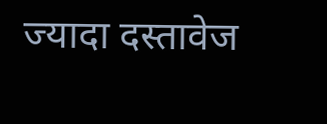ज्यादा दस्तावेज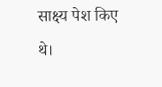साक्ष्य पेश किए थे।